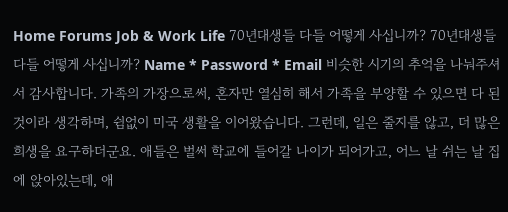Home Forums Job & Work Life 70년대생들 다들 어떻게 사십니까? 70년대생들 다들 어떻게 사십니까? Name * Password * Email 비슷한 시기의 추억을 나눠주셔서 감사합니다. 가족의 가장으로써, 혼자만 열심히 해서 가족을 부양할 수 있으면 다 된것이라 생각하며, 쉼없이 미국 생활을 이어왔습니다. 그런데, 일은 줄지를 않고, 더 많은 희생을 요구하더군요. 애들은 벌써 학교에 들어갈 나이가 되어가고, 어느 날 쉬는 날 집에 앉아있는데, 애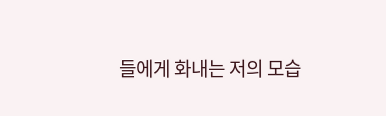들에게 화내는 저의 모습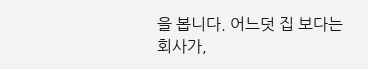을 봅니다. 어느덧 집 보다는 회사가,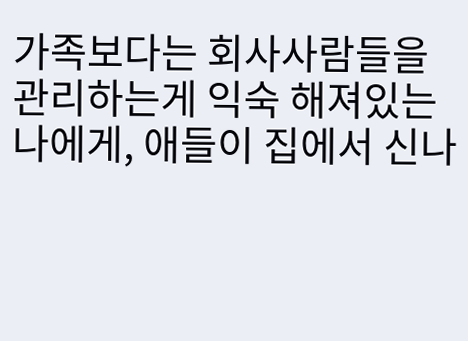가족보다는 회사사람들을 관리하는게 익숙 해져있는 나에게, 애들이 집에서 신나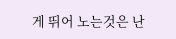게 뛰어 노는것은 난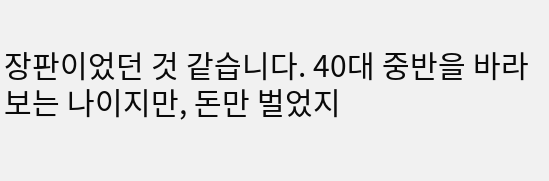장판이었던 것 같습니다. 40대 중반을 바라보는 나이지만, 돈만 벌었지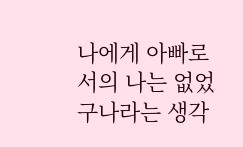나에게 아빠로서의 나는 없었구나라는 생각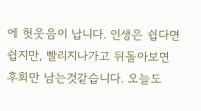에 헛웃음이 납니다. 인생은 쉽다면 쉽지만, 빨리지나가고 뒤돌아보면 후회만 남는것같습니다. 오늘도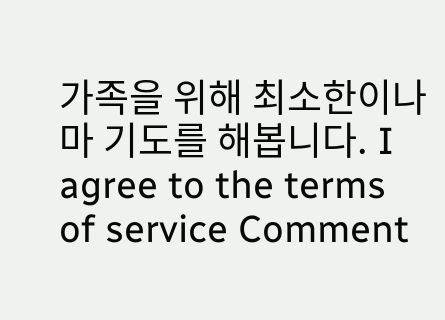가족을 위해 최소한이나마 기도를 해봅니다. I agree to the terms of service Comment